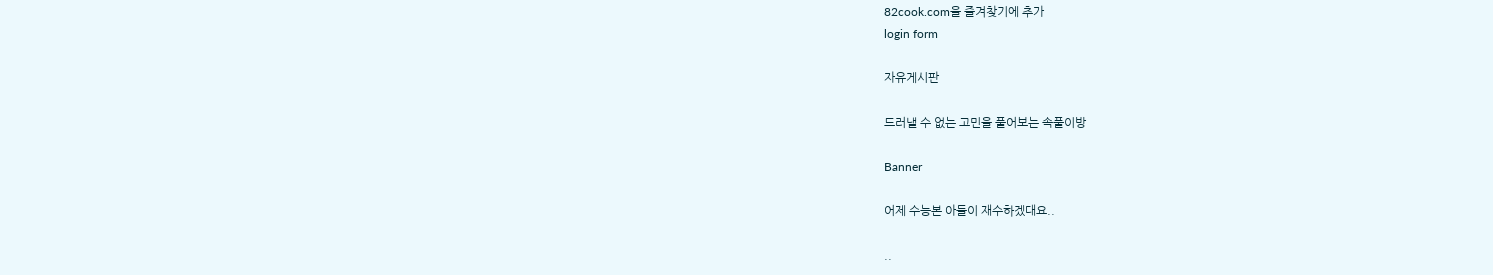82cook.com을 즐겨찾기에 추가
login form

자유게시판

드러낼 수 없는 고민을 풀어보는 속풀이방

Banner

어제 수능본 아들이 재수하겠대요..

..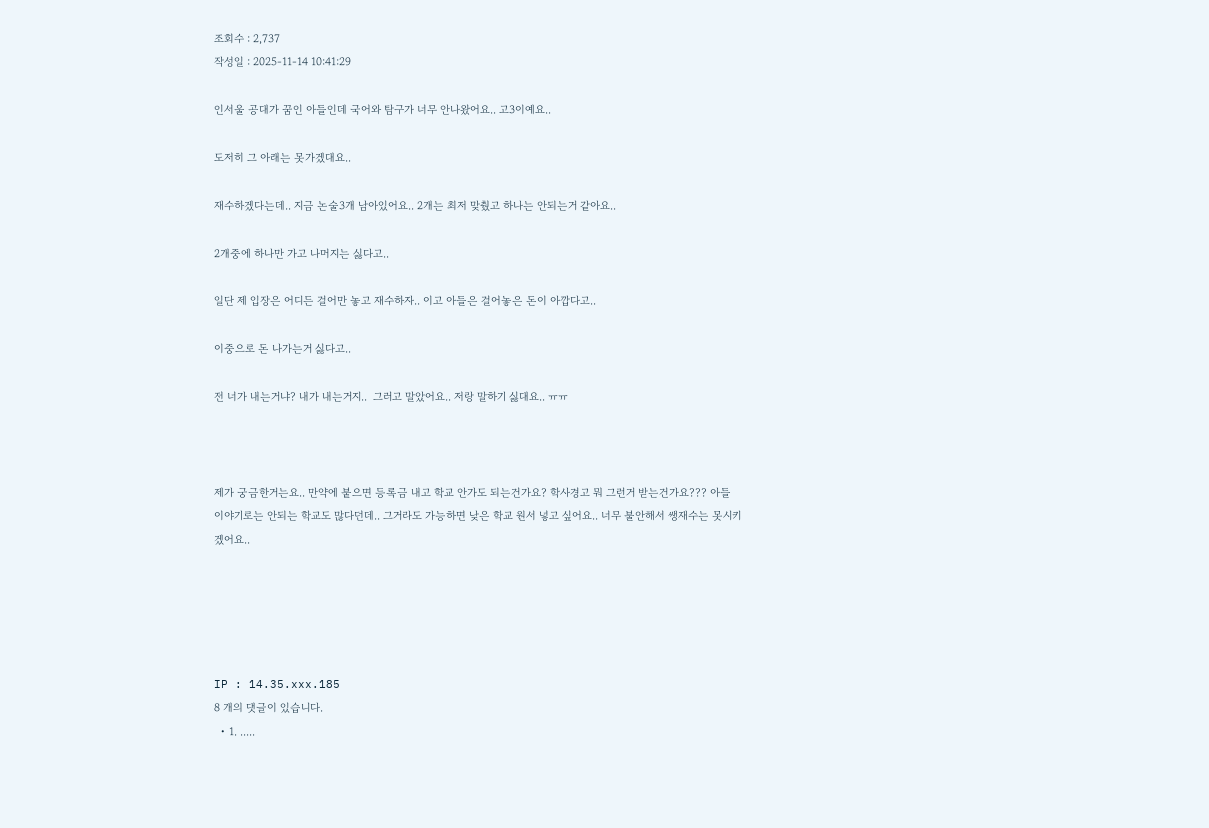조회수 : 2,737
작성일 : 2025-11-14 10:41:29

인서울 공대가 꿈인 아들인데 국어와 탐구가 너무 안나왔어요.. 고3이예요..

도저히 그 아래는 못가겠대요..

재수하겠다는데.. 지금 논술3개 남아있어요.. 2개는 최저 맞췄고 하나는 안되는거 같아요..

2개중에 하나만 가고 나머지는 싫다고..

일단 제 입장은 어디든 걸어만 놓고 재수하자.. 이고 아들은 걸어놓은 돈이 아깝다고..

이중으로 돈 나가는거 싫다고..

전 너가 내는거냐? 내가 내는거지..  그러고 말았어요.. 저랑 말하기 싫대요.. ㅠㅠ



제가 궁금한거는요.. 만약에 붙으면 등록금 내고 학교 안가도 되는건가요? 학사경고 뭐 그런거 받는건가요??? 아들 이야기로는 안되는 학교도 많다던데.. 그거라도 가능하면 낮은 학교 원서 넣고 싶어요.. 너무 불안해서 쌩재수는 못시키겠어요..





IP : 14.35.xxx.185
8 개의 댓글이 있습니다.
  • 1. .....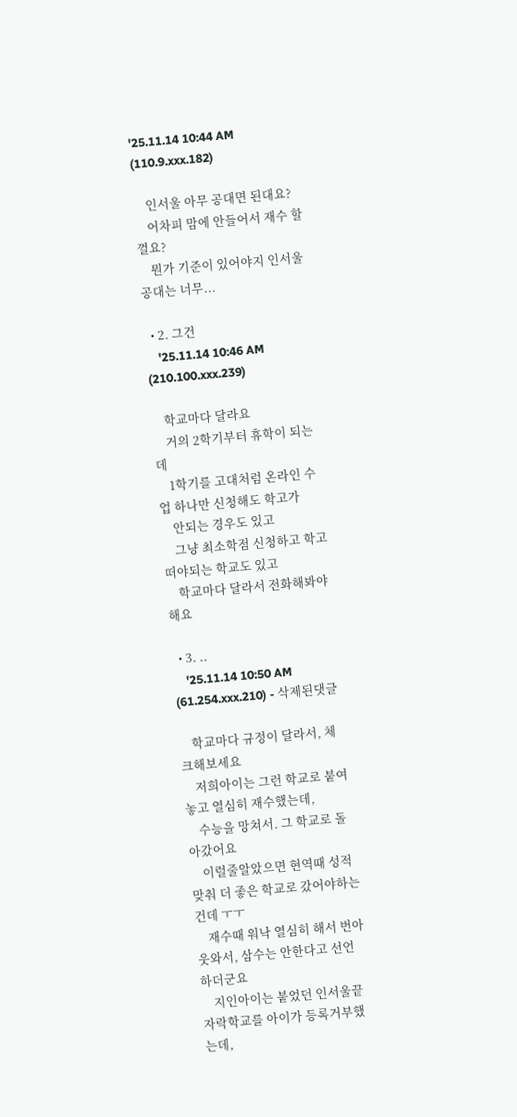'25.11.14 10:44 AM (110.9.xxx.182)

    인서울 아무 공대면 된대요?
    어차피 맘에 안들어서 재수 할껄요?
    뭔가 기준이 있어야지 인서울 공대는 너무...

  • 2. 그건
    '25.11.14 10:46 AM (210.100.xxx.239)

    학교마다 달라요
    거의 2학기부터 휴학이 되는데
    1학기를 고대처럼 온라인 수업 하나만 신청해도 학고가
    안되는 경우도 있고
    그냥 최소학점 신청하고 학고떠야되는 학교도 있고
    학교마다 달라서 전화해봐야해요

  • 3. ..
    '25.11.14 10:50 AM (61.254.xxx.210) - 삭제된댓글

    학교마다 규정이 달라서, 체크해보세요
    저희아이는 그런 학교로 붙여놓고 열심히 재수했는데,
    수능을 망쳐서. 그 학교로 돌아갔어요
    이럴줄알았으면 현역때 성적맞춰 더 좋은 학교로 갔어야하는건데 ㅜㅜ
    재수때 워낙 열심히 해서 번아웃와서, 삼수는 안한다고 선언하더군요
    지인아이는 붙었던 인서울끝자락학교를 아이가 등록거부했는데,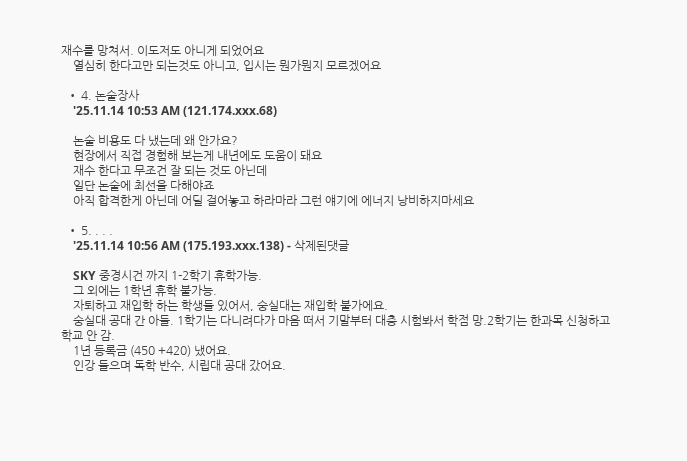재수를 망쳐서. 이도저도 아니게 되었어요
    열심히 한다고만 되는것도 아니고, 입시는 뭔가뭔지 모르겠어요

  • 4. 논술장사
    '25.11.14 10:53 AM (121.174.xxx.68)

    논술 비용도 다 냈는데 왜 안가요?
    현장에서 직접 경험해 보는게 내년에도 도움이 돼요
    재수 한다고 무조건 잘 되는 것도 아닌데
    일단 논술에 최선을 다해야죠
    아직 합격한게 아닌데 어딜 걸어놓고 하라마라 그런 얘기에 에너지 낭비하지마세요

  • 5. . . .
    '25.11.14 10:56 AM (175.193.xxx.138) - 삭제된댓글

    SKY 중경시건 까지 1-2학기 휴학가능.
    그 외에는 1학년 휴학 불가능.
    자퇴하고 재입학 하는 학생들 있어서, 숭실대는 재입학 불가에요.
    숭실대 공대 간 아들. 1학기는 다니려다가 마음 떠서 기말부터 대충 시험봐서 학점 망.2학기는 한과목 신청하고 학교 안 감.
    1년 등록금 (450 +420) 냈어요.
    인강 들으며 독학 반수, 시립대 공대 갔어요.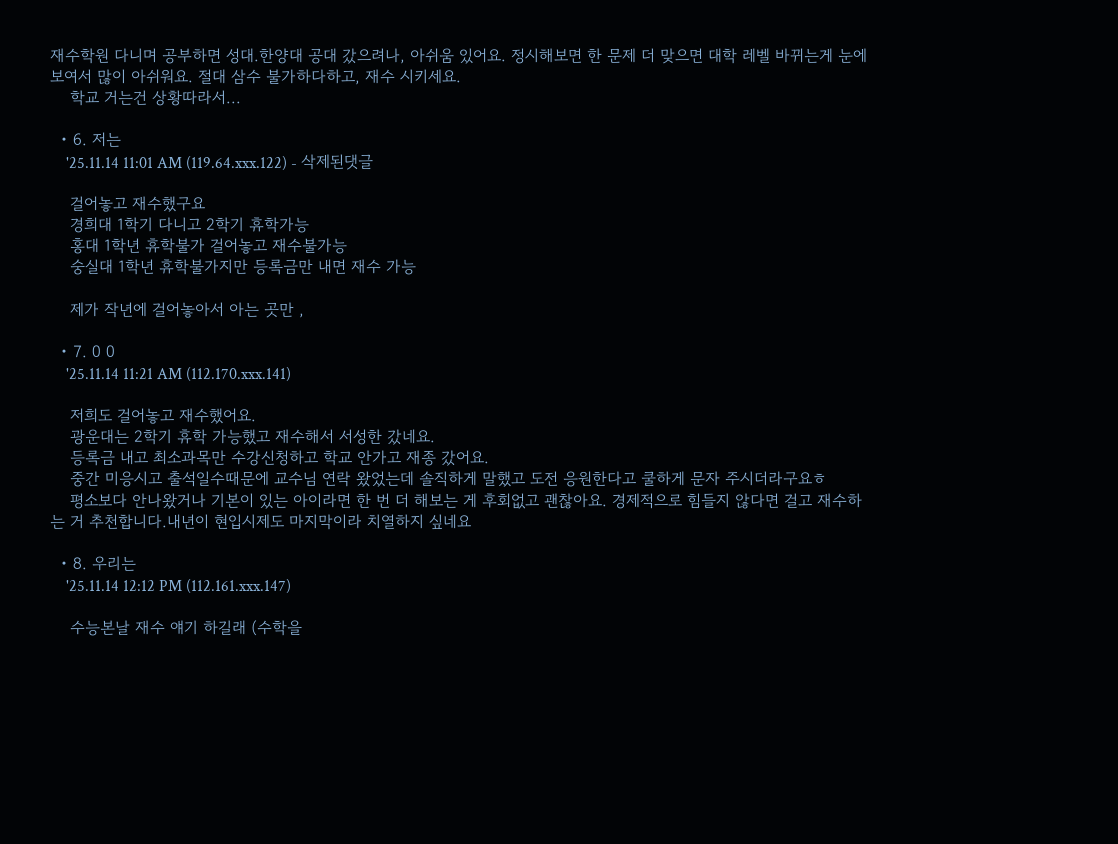재수학원 다니며 공부하면 성대.한양대 공대 갔으려나, 아쉬움 있어요. 정시해보면 한 문제 더 맞으면 대학 레벨 바뀌는게 눈에 보여서 많이 아쉬워요. 절대 삼수 불가하다하고, 재수 시키세요.
    학교 거는건 상황따라서...

  • 6. 저는
    '25.11.14 11:01 AM (119.64.xxx.122) - 삭제된댓글

    걸어놓고 재수했구요
    경희대 1학기 다니고 2학기 휴학가능
    홍대 1학년 휴학불가 걸어놓고 재수불가능
    숭실대 1학년 휴학불가지만 등록금만 내면 재수 가능

    제가 작년에 걸어놓아서 아는 곳만 ,

  • 7. 0 0
    '25.11.14 11:21 AM (112.170.xxx.141)

    저희도 걸어놓고 재수했어요.
    광운대는 2학기 휴학 가능했고 재수해서 서성한 갔네요.
    등록금 내고 최소과목만 수강신청하고 학교 안가고 재종 갔어요.
    중간 미응시고 출석일수때문에 교수님 연락 왔었는데 솔직하게 말했고 도전 응원한다고 쿨하게 문자 주시더라구요ㅎ
    평소보다 안나왔거나 기본이 있는 아이라면 한 번 더 해보는 게 후회없고 괜찮아요. 경제적으로 힘들지 않다면 걸고 재수하는 거 추천합니다.내년이 현입시제도 마지막이라 치열하지 싶네요

  • 8. 우리는
    '25.11.14 12:12 PM (112.161.xxx.147)

    수능본날 재수 얘기 하길래 (수학을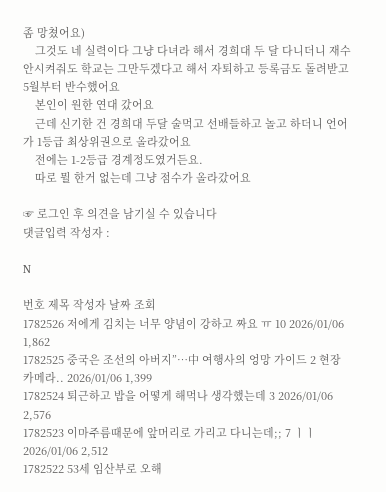좀 망쳤어요)
    그것도 네 실력이다 그냥 다녀라 해서 경희대 두 달 다니더니 재수 안시켜줘도 학교는 그만두겠다고 해서 자퇴하고 등록금도 돌려받고 5월부터 반수했어요
    본인이 원한 연대 갔어요
    근데 신기한 건 경희대 두달 술먹고 선배들하고 놀고 하더니 언어가 1등급 최상위권으로 올라갔어요
    전에는 1-2등급 경계정도였거든요.
    따로 뭘 한거 없는데 그냥 점수가 올라갔어요

☞ 로그인 후 의견을 남기실 수 있습니다
댓글입력 작성자 :

N

번호 제목 작성자 날짜 조회
1782526 저에게 김치는 너무 양념이 강하고 짜요 ㅠ 10 2026/01/06 1,862
1782525 중국은 조선의 아버지”…中 여행사의 엉망 가이드 2 현장 카메라.. 2026/01/06 1,399
1782524 퇴근하고 밥을 어떻게 해먹나 생각했는데 3 2026/01/06 2,576
1782523 이마주름때문에 앞머리로 가리고 다니는데;; 7 ㅣㅣ 2026/01/06 2,512
1782522 53세 임산부로 오해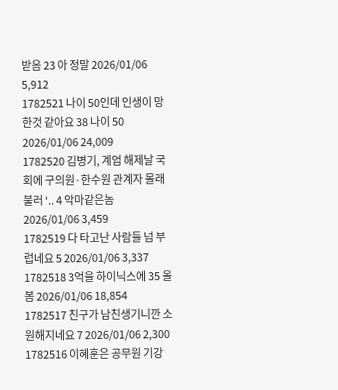받음 23 아 정말 2026/01/06 5,912
1782521 나이 50인데 인생이 망한것 같아요 38 나이 50 2026/01/06 24,009
1782520 김병기, 계엄 해제날 국회에 구의원·한수원 관계자 몰래 불러 ‘.. 4 악마같은놈 2026/01/06 3,459
1782519 다 타고난 사람들 넘 부럽네요 5 2026/01/06 3,337
1782518 3억을 하이닉스에 35 올봄 2026/01/06 18,854
1782517 친구가 남친생기니깐 소원해지네요 7 2026/01/06 2,300
1782516 이혜훈은 공무원 기강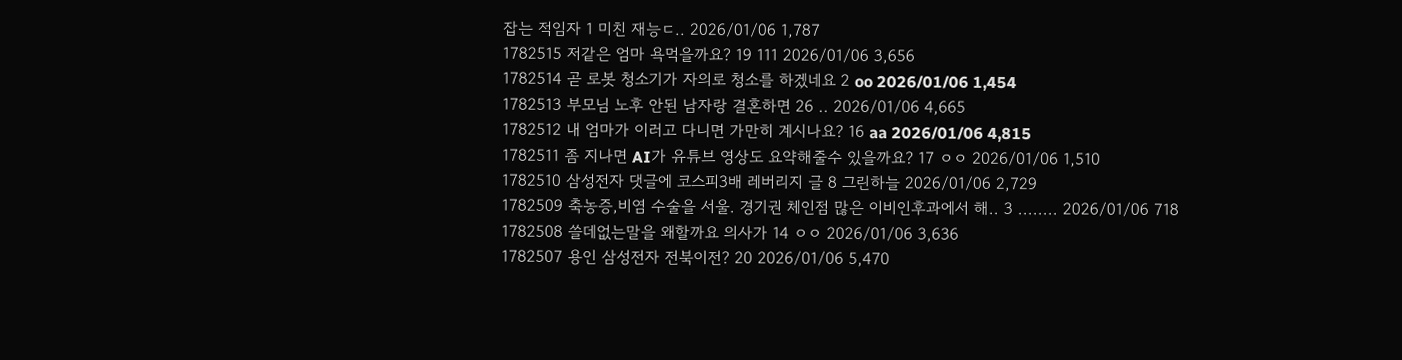잡는 적임자 1 미친 재능ㄷ.. 2026/01/06 1,787
1782515 저같은 엄마 욕먹을까요? 19 111 2026/01/06 3,656
1782514 곧 로봇 청소기가 자의로 청소를 하겠네요 2 oo 2026/01/06 1,454
1782513 부모님 노후 안된 남자랑 결혼하면 26 .. 2026/01/06 4,665
1782512 내 엄마가 이러고 다니면 가만히 계시나요? 16 aa 2026/01/06 4,815
1782511 좀 지나면 AI가 유튜브 영상도 요약해줄수 있을까요? 17 ㅇㅇ 2026/01/06 1,510
1782510 삼성전자 댓글에 코스피3배 레버리지 글 8 그린하늘 2026/01/06 2,729
1782509 축농증,비염 수술을 서울. 경기권 체인점 많은 이비인후과에서 해.. 3 ........ 2026/01/06 718
1782508 쓸데없는말을 왜할까요 의사가 14 ㅇㅇ 2026/01/06 3,636
1782507 용인 삼성전자 전북이전? 20 2026/01/06 5,470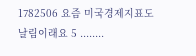1782506 요즘 미국경제지표도 날림이래요 5 ........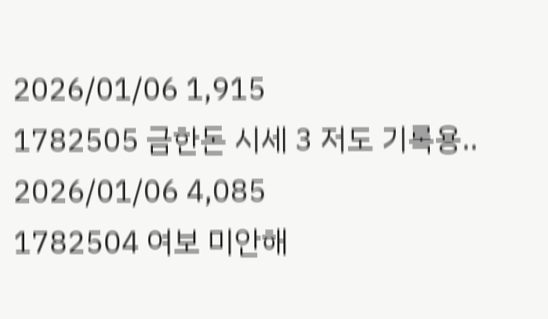2026/01/06 1,915
1782505 금한돈 시세 3 저도 기록용.. 2026/01/06 4,085
1782504 여보 미안해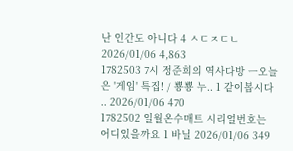난 인간도 아니다 4 ㅅㄷㅈㄷㄴ 2026/01/06 4,863
1782503 7시 정준희의 역사다방 ㅡ오늘은 '게임' 특집! / 뿅뿅 누.. 1 같이봅시다 .. 2026/01/06 470
1782502 일월온수매트 시리얼번호는 어디있을까요 1 바닐 2026/01/06 349